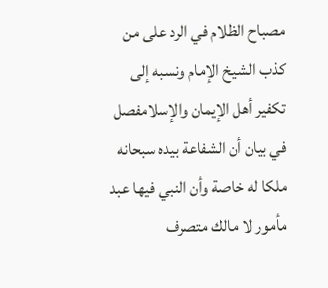مصباح الظلام في الرد على من كذب الشيخ الإمام ونسبه إلى تكفير أهل الإيمان والإسلامفصل في بيان أن الشفاعة بيده سبحانه ملكا له خاصة وأن النبي فيها عبد مأمور لا مالك متصرف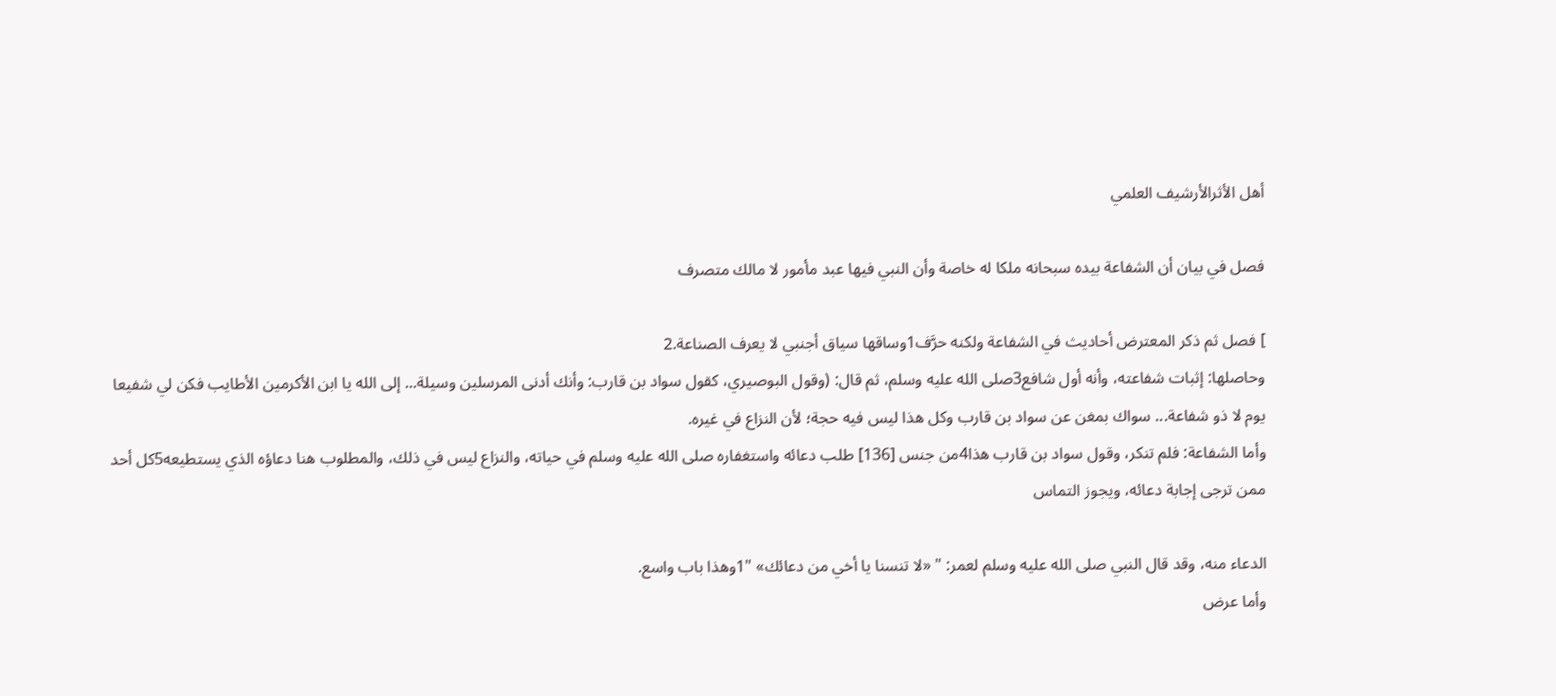أهل الأثرالأرشيف العلمي

فصل في بيان أن الشفاعة بيده سبحانه ملكا له خاصة وأن النبي فيها عبد مأمور لا مالك متصرف

] فصل ثم ذكر المعترض أحاديث في الشفاعة ولكنه حرَّف1وساقها سياق أجنبي لا يعرف الصناعة.2
وحاصلها: إثبات شفاعته، وأنه أول شافع3صلى الله عليه وسلم، ثم قال: (وقول البوصيري، كقول سواد بن قارب: وأنك أدنى المرسلين وسيلة... إلى الله يا ابن الأكرمين الأطايب فكن لي شفيعا يوم لا ذو شفاعة... سواك بمغن عن سواد بن قارب وكل هذا ليس فيه حجة؛ لأن النزاع في غيره.
وأما الشفاعة: فلم تنكر، وقول سواد بن قارب هذا4من جنس [136] طلب دعائه واستغفاره صلى الله عليه وسلم في حياته، والنزاع ليس في ذلك، والمطلوب هنا دعاؤه الذي يستطيعه5كل أحد ممن ترجى إجابة دعائه، ويجوز التماس

الدعاء منه، وقد قال النبي صلى الله عليه وسلم لعمر: " «لا تنسنا يا أخي من دعائك» "1وهذا باب واسع.
وأما عرض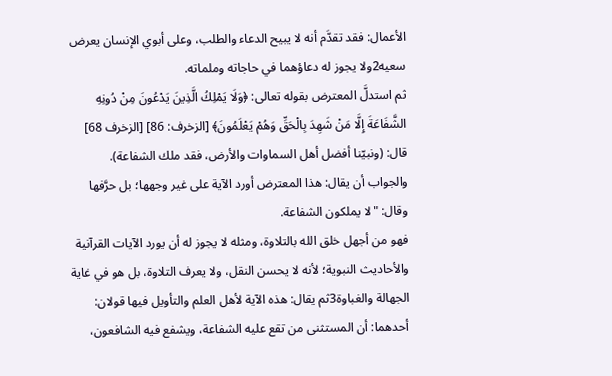الأعمال: فقد تقدَّم أنه لا يبيح الدعاء والطلب، وعلى أبوي الإنسان يعرض سعيه2ولا يجوز له دعاؤهما في حاجاته وملماته.
ثم استدلَّ المعترض بقوله تعالى: ﴿وَلَا يَمْلِكُ الَّذِينَ يَدْعُونَ مِنْ دُونِهِ الشَّفَاعَةَ إِلَّا مَنْ شَهِدَ بِالْحَقِّ وَهُمْ يَعْلَمُونَ﴾ [الزخرف: 86] [الزخرف 68] قال: (ونبيّنا أفضل أهل السماوات والأرض، فقد ملك الشفاعة).
والجواب أن يقال: هذا المعترض أورد الآية على غير وجهها؛ بل حرَّفها وقال: "لا يملكون الشفاعة.
فهو من أجهل خلق الله بالتلاوة، ومثله لا يجوز له أن يورد الآيات القرآنية والأحاديث النبوية؛ لأنه لا يحسن النقل، ولا يعرف التلاوة، بل هو في غاية الجهالة والغباوة3ثم يقال: هذه الآية لأهل العلم والتأويل فيها قولان: أحدهما: أن المستثنى من تقع عليه الشفاعة، ويشفع فيه الشافعون،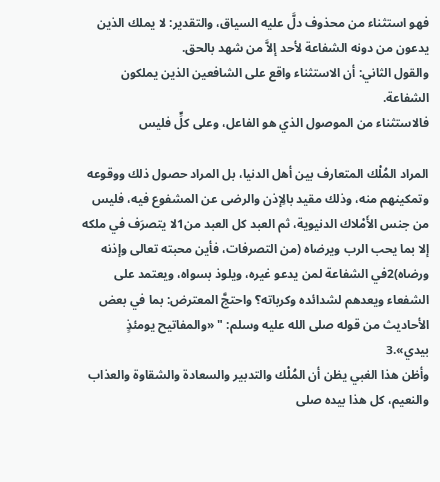فهو استثناء من محذوف دلَّ عليه السياق، والتقدير: لا يملك الذين يدعون من دونه الشفاعة لأحد إلاَّ من شهد بالحق.
والقول الثاني: أن الاستثناء واقع على الشافعين الذين يملكون الشفاعة.
فالاستثناء من الموصول الذي هو الفاعل، وعلى كلٍّ فليس

المراد المُلْك المتعارف بين أهل الدنيا، بل المراد حصول ذلك ووقوعه وتمكينهم منه، وذلك مقيد بالِإذن والرضى عن المشفوع فيه، فليس من جنس الأَمْلاك الدنيوية، ثم العبد كل العبد من1لا يتصرَف في ملكه إلا بما يحب الرب ويرضاه (من التصرفات، فأين محبته تعالى وإذنه ورضاه)2في الشفاعة لمن يدعو غيره، ويلوذ بسواه، ويعتمد على الشفعاء ويعدهم لشدائده وكرباته؟ واحتجَّ المعترض: بما في بعض الأحاديث من قوله صلى الله عليه وسلم: " «والمفاتيح يومئذٍ بيدي».3
وأظن هذا الغبي يظن أن المُلْك والتدبير والسعادة والشقاوة والعذاب والنعيم، كل هذا بيده صلى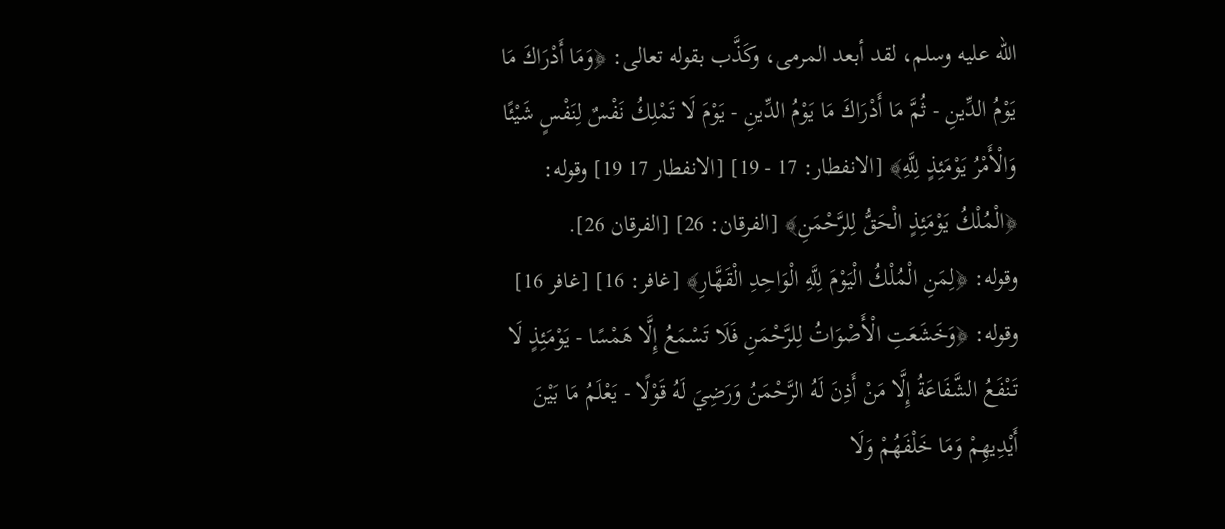الله عليه وسلم، لقد أبعد المرمى، وكَذَّب بقوله تعالى: ﴿وَمَا أَدْرَاكَ مَا يَوْمُ الدِّينِ - ثُمَّ مَا أَدْرَاكَ مَا يَوْمُ الدِّينِ - يَوْمَ لَا تَمْلِكُ نَفْسٌ لِنَفْسٍ شَيْئًا وَالْأَمْرُ يَوْمَئِذٍ لِلَّهِ﴾ [الانفطار: 17 - 19] [الانفطار 17 19] وقوله: ﴿الْمُلْكُ يَوْمَئِذٍ الْحَقُّ لِلرَّحْمَنِ﴾ [الفرقان: 26] [الفرقان 26].
وقوله: ﴿لِمَنِ الْمُلْكُ الْيَوْمَ لِلَّهِ الْوَاحِدِ الْقَهَّارِ﴾ [غافر: 16] [غافر 16] وقوله: ﴿وَخَشَعَتِ الْأَصْوَاتُ لِلرَّحْمَنِ فَلَا تَسْمَعُ إِلَّا هَمْسًا - يَوْمَئِذٍ لَا تَنْفَعُ الشَّفَاعَةُ إِلَّا مَنْ أَذِنَ لَهُ الرَّحْمَنُ وَرَضِيَ لَهُ قَوْلًا - يَعْلَمُ مَا بَيْنَ أَيْدِيهِمْ وَمَا خَلْفَهُمْ وَلَا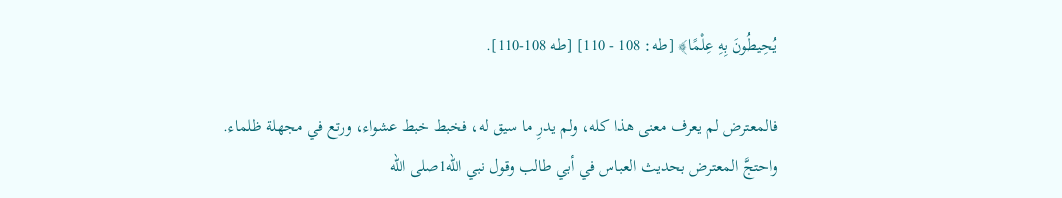يُحِيطُونَ بِهِ عِلْمًا﴾ [طه: 108 - 110] [طه 108-110].

فالمعترض لم يعرف معنى هذا كله، ولم يدرِ ما سيق له، فخبط خبط عشواء، ورتع في مجهلة ظلماء.
واحتجَّ المعترض بحديث العباس في أبي طالب وقول نبي الله1صلى الله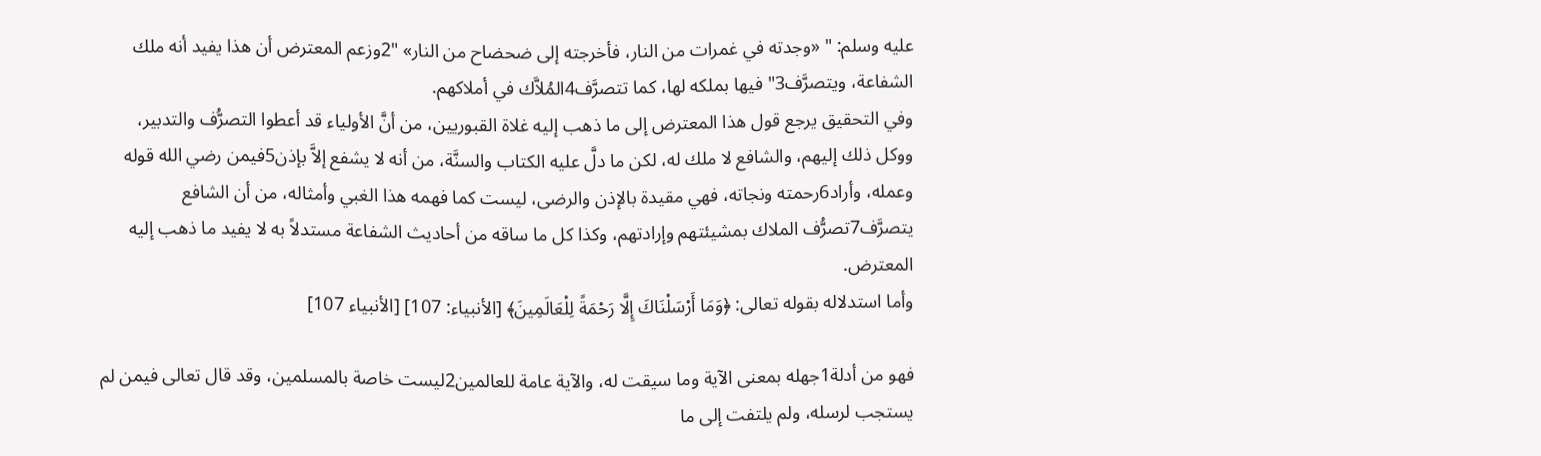عليه وسلم: " «وجدته في غمرات من النار، فأخرجته إلى ضحضاح من النار» "2وزعم المعترض أن هذا يفيد أنه ملك الشفاعة، ويتصرَّف3" فيها بملكه لها، كما تتصرَّف4المُلاَّك في أملاكهم.
وفي التحقيق يرجع قول هذا المعترض إلى ما ذهب إليه غلاة القبوريين، من أنَّ الأولياء قد أعطوا التصرُّف والتدبير، ووكل ذلك إليهم، والشافع لا ملك له، لكن ما دلَّ عليه الكتاب والسنَّة، من أنه لا يشفع إلاَّ بإذن5فيمن رضي الله قوله وعمله، وأراد6رحمته ونجاته، فهي مقيدة بالإذن والرضى، ليست كما فهمه هذا الغبي وأمثاله، من أن الشافع يتصرَّف7تصرُّف الملاك بمشيئتهم وإرادتهم، وكذا كل ما ساقه من أحاديث الشفاعة مستدلاً به لا يفيد ما ذهب إليه المعترض.
وأما استدلاله بقوله تعالى: ﴿وَمَا أَرْسَلْنَاكَ إِلَّا رَحْمَةً لِلْعَالَمِينَ﴾ [الأنبياء: 107] [الأنبياء 107]

فهو من أدلة1جهله بمعنى الآية وما سيقت له، والآية عامة للعالمين2ليست خاصة بالمسلمين، وقد قال تعالى فيمن لم يستجب لرسله، ولم يلتفت إلى ما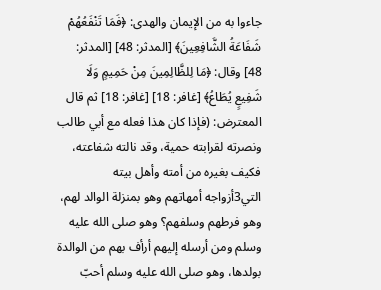جاءوا به من الإيمان والهدى: ﴿فَمَا تَنْفَعُهُمْ شَفَاعَةُ الشَّافِعِينَ﴾ [المدثر: 48] [المدثر: 48] وقال: ﴿مَا لِلظَّالِمِينَ مِنْ حَمِيمٍ وَلَا شَفِيعٍ يُطَاعُ﴾ [غافر: 18] [غافر: 18] ثم قال المعترض: (فإذا كان هذا فعله مع أبي طالب ونصرته لقرابته حمية، وقد نالته شفاعته، فكيف بغيره من أمته وأهل بيته التي3أزواجه أمهاتهم وهو بمنزلة الوالد لهم، وهو فرطهم وسلفهم؟ وهو صلى الله عليه وسلم ومن أرسله إليهم أرأف بهم من الوالدة بولدها، وهو صلى الله عليه وسلم أحبّ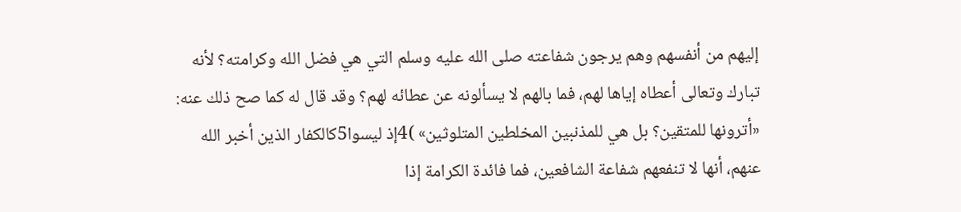إليهم من أنفسهم وهم يرجون شفاعته صلى الله عليه وسلم التي هي فضل الله وكرامته؟ لأنه تبارك وتعالى أعطاه إياها لهم، فما بالهم لا يسألونه عن عطائه لهم؟ وقد قال له كما صح ذلك عنه: «أترونها للمتقين؟ بل هي للمذنبين المخلطين المتلوثين» )4إذ ليسوا5كالكفار الذين أخبر الله عنهم، أنها لا تنفعهم شفاعة الشافعين، فما فائدة الكرامة إذا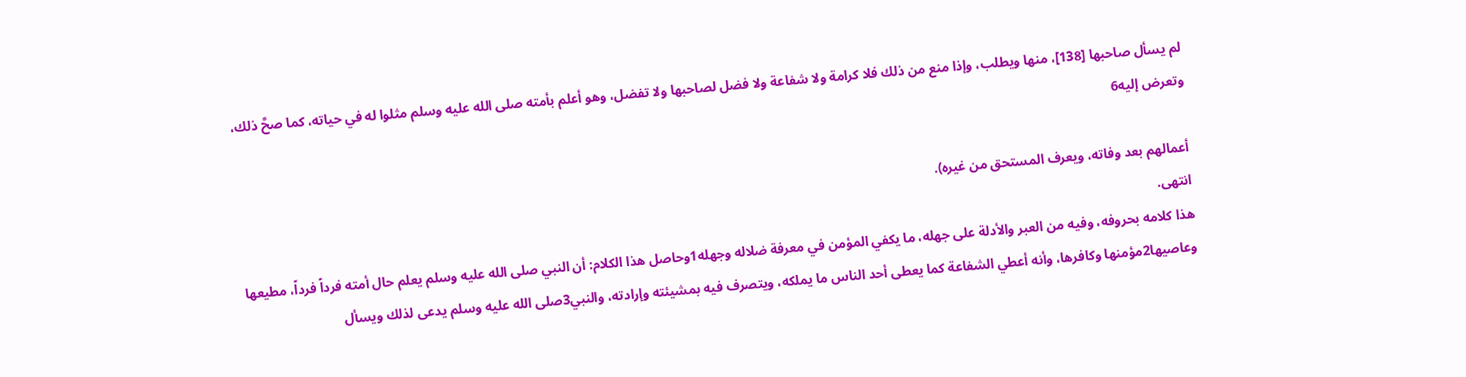لم يسأل صاحبها [138]، منها ويطلب، وإذا منع من ذلك فلا كرامة ولا شفاعة ولا فضل لصاحبها ولا تفضل، وهو أعلم بأمته صلى الله عليه وسلم مثلوا له في حياته، كما صحَّ ذلك، وتعرض إليه6

أعمالهم بعد وفاته، ويعرف المستحق من غيره).
انتهى.
هذا كلامه بحروفه، وفيه من العبر والأدلة على جهله، ما يكفي المؤمن في معرفة ضلاله وجهله1وحاصل هذا الكلام: أن النبي صلى الله عليه وسلم يعلم حال أمته فرداً فرداً، مطيعها وعاصيها2مؤمنها وكافرها، وأنه أعطي الشفاعة كما يعطى أحد الناس ما يملكه، ويتصرف فيه بمشيئته وإرادته، والنبي3صلى الله عليه وسلم يدعى لذلك ويسأل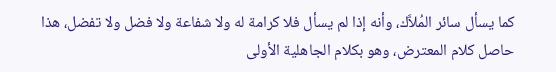كما يسأل سائر المُلاَّك، وأنه إذا لم يسأل فلا كرامة له ولا شفاعة ولا فضل ولا تفضل، هذا حاصل كلام المعترض، وهو بكلام الجاهلية الأولى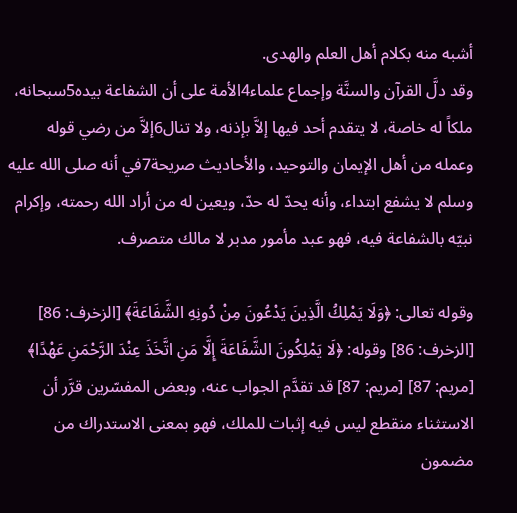أشبه منه بكلام أهل العلم والهدى.
وقد دلَّ القرآن والسنَّة وإجماع علماء4الأمة على أن الشفاعة بيده5سبحانه، ملكاً له خاصة، لا يتقدم أحد فيها إلاَّ بإذنه، ولا تنال6إلاَّ من رضي قوله وعمله من أهل الإيمان والتوحيد، والأحاديث صريحة7في أنه صلى الله عليه وسلم لا يشفع ابتداء، وأنه يحدّ له حدّ، ويعين له من أراد الله رحمته، وإكرام نبيّه بالشفاعة فيه، فهو عبد مأمور مدبر لا مالك متصرف.

وقوله تعالى: ﴿وَلَا يَمْلِكُ الَّذِينَ يَدْعُونَ مِنْ دُونِهِ الشَّفَاعَةَ﴾ [الزخرف: 86] [الزخرف: 86] وقوله: ﴿لَا يَمْلِكُونَ الشَّفَاعَةَ إِلَّا مَنِ اتَّخَذَ عِنْدَ الرَّحْمَنِ عَهْدًا﴾ [مريم: 87] [مريم: 87] قد تقدَّم الجواب عنه، وبعض المفسّرين قرَّر أن الاستثناء منقطع ليس فيه إثبات للملك، فهو بمعنى الاستدراك من مضمون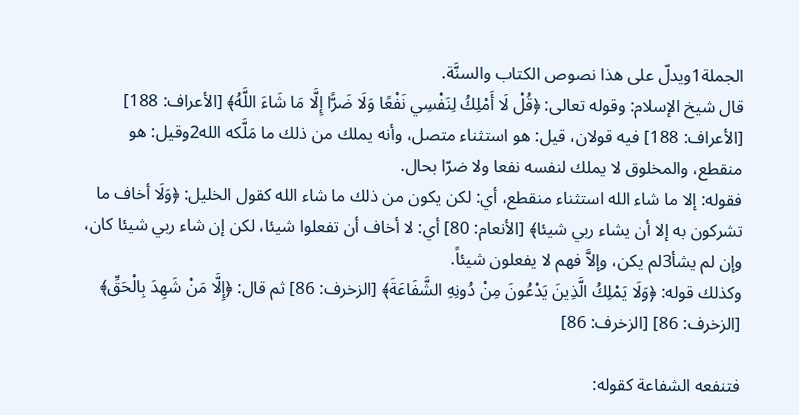الجملة1ويدلّ على هذا نصوص الكتاب والسنَّة.
قال شيخ الإسلام: وقوله تعالى: ﴿قُلْ لَا أَمْلِكُ لِنَفْسِي نَفْعًا وَلَا ضَرًّا إِلَّا مَا شَاءَ اللَّهُ﴾ [الأعراف: 188] [الأعراف: 188] فيه قولان، قيل: هو استثناء متصل، وأنه يملك من ذلك ما مَلَّكه الله2وقيل: هو منقطع، والمخلوق لا يملك لنفسه نفعا ولا ضرّا بحال.
فقوله: إلا ما شاء الله استثناء منقطع، أي: لكن يكون من ذلك ما شاء الله كقول الخليل: ﴿وَلَا أخاف ما تشركون به إلا أن يشاء ربي شيئا﴾ [الأنعام: 80] أي: لا أخاف أن تفعلوا شيئا، لكن إن شاء ربي شيئا كان، وإن لم يشأ3لم يكن، وإلاَّ فهم لا يفعلون شيئاً.
وكذلك قوله: ﴿وَلَا يَمْلِكُ الَّذِينَ يَدْعُونَ مِنْ دُونِهِ الشَّفَاعَةَ﴾ [الزخرف: 86] ثم قال: ﴿إِلَّا مَنْ شَهِدَ بِالْحَقِّ﴾ [الزخرف: 86] [الزخرف: 86]

فتنفعه الشفاعة كقوله: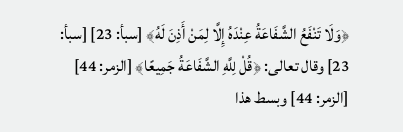﴿وَلَا تَنْفَعُ الشَّفَاعَةُ عِنْدَهُ إِلَّا لِمَنْ أَذِنَ لَهُ﴾ [سبأ: 23] [سبأ: 23] وقال تعالى: ﴿قُلْ لِلَّهِ الشَّفَاعَةُ جَمِيعًا﴾ [الزمر: 44] [الزمر: 44] وبسط هذا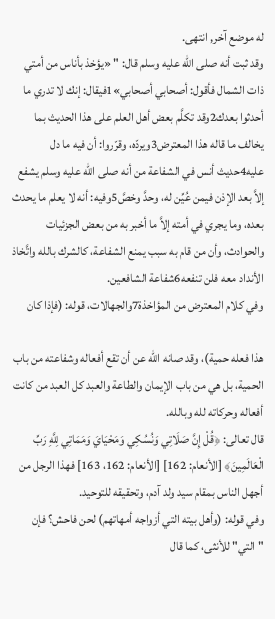له موضع آخر, انتهى.
وقد ثبت أنه صلى الله عليه وسلم قال: " «يؤخذ بأناس من أمتي ذات الشمال فأقول: أصحابي أصحابي»1فيقال: إنك لا تدري ما أحدثوا بعدك2وقد تكلَّم بعض أهل العلم على هذا الحديث بما يخالف ما قاله هذا المعترض3ويردّه، وقرّروا: أن فيه ما دل عليه4حديث أنس في الشفاعة من أنه صلى الله عليه وسلم يشفع إلاَّ بعد الإذن فيمن عُيِّن له، وحدَّ وخصَّ5وفيه: أنه لا يعلم ما يحدث بعده، وما يجري في أمته إلاَّ ما أخبر به من بعض الجزئيات والحوادث، وأن من قام به سبب يمنع الشفاعة، كالشرك بالله واتَّخاذ الأنداد معه فلن تنفعه6شفاعة الشافعين.
وفي كلام المعترض من المؤاخذة7والجهالات، قوله: (فإذا كان

هذا فعله حمية)، وقد صانه الله عن أن تقع أفعاله وشفاعته من باب الحمية، بل هي من باب الإيمان والطاعة والعبد كل العبد من كانت أفعاله وحركاته لله وبالله.
قال تعالى: ﴿قُلْ إِنَّ صَلَاتِي وَنُسُكِي وَمَحْيَايَ وَمَمَاتِي لِلَّهِ رَبِّ الْعَالَمِينَ﴾ [الأنعام: 162] [الأنعام: 162، 163] فهذا الرجل من أجهل الناس بمقام سيد ولد آدم، وتحقيقه للتوحيد.
وفي قوله: (وأهل بيته التي أزواجه أمهاتهم) لحن فاحش؟ فإن "التي" للأنثى، كما قال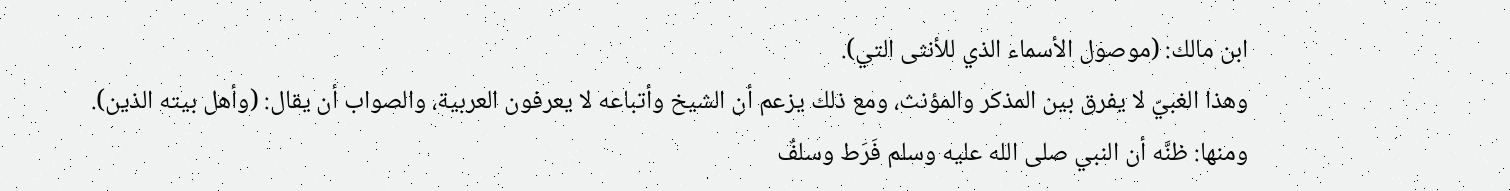ابن مالك: (موصول الأسماء الذي للأنثى التي).
وهذا الغبيّ لا يفرق بين المذكر والمؤنث، ومع ذلك يزعم أن الشيخ وأتباعه لا يعرفون العربية، والصواب أن يقال: (وأهل بيته الذين).
ومنها: ظنَّه أن النبي صلى الله عليه وسلم فَرَط وسلفٌ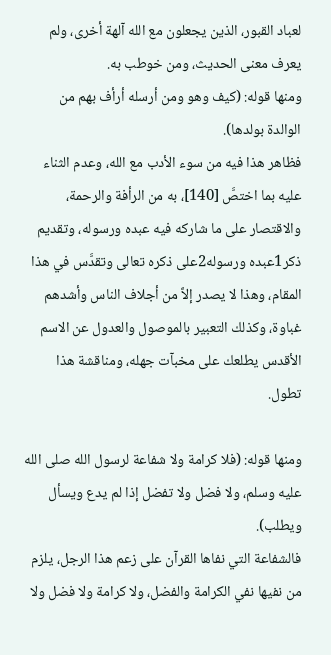لعباد القبور، الذين يجعلون مع الله آلهة أخرى، ولم يعرف معنى الحديث، ومن خوطب به.
ومنها قوله: (كيف وهو ومن أرسله أرأف بهم من الوالدة بولدها).
فظاهر هذا فيه من سوء الأدب مع الله، وعدم الثناء عليه بما اختصَّ [140]، به من الرأفة والرحمة، والاقتصار على ما شاركه فيه عبده ورسوله، وتقديم ذكر1عبده ورسوله2على ذكره تعالى وتقدَّس في هذا المقام، وهذا لا يصدر إلاَّ من أجلاف الناس وأشدهم غباوة، وكذلك التعبير بالموصول والعدول عن الاسم الأقدس يطلعك على مخبآت جهله، ومناقشة هذا تطول.

ومنها قوله: (فلا كرامة ولا شفاعة لرسول الله صلى الله عليه وسلم، ولا فضل ولا تفضل إذا لم يدع ويسأل ويطلب).
فالشفاعة التي نفاها القرآن على زعم هذا الرجل، يلزم من نفيها نفي الكرامة والفضل، ولا كرامة ولا فضل ولا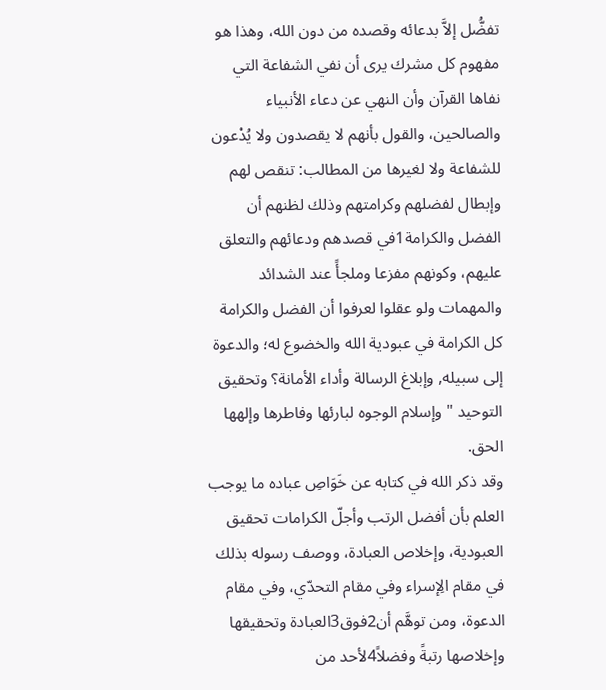تفضُّل إلاَّ بدعائه وقصده من دون الله، وهذا هو مفهوم كل مشرك يرى أن نفي الشفاعة التي نفاها القرآن وأن النهي عن دعاء الأنبياء والصالحين، والقول بأنهم لا يقصدون ولا يُدْعون للشفاعة ولا لغيرها من المطالب: تنقص لهم وإبطال لفضلهم وكرامتهم وذلك لظنهم أن الفضل والكرامة1في قصدهم ودعائهم والتعلق عليهم، وكونهم مفزعا وملجأً عند الشدائد والمهمات ولو عقلوا لعرفوا أن الفضل والكرامة كل الكرامة في عبودية الله والخضوع له؛ والدعوة إلى سبيله, وإبلاغ الرسالة وأداء الأمانة؟ وتحقيق التوحيد " وإسلام الوجوه لبارئها وفاطرها وإلهها الحق.
وقد ذكر الله في كتابه عن خَوَاصِ عباده ما يوجب العلم بأن أفضل الرتب وأجلّ الكرامات تحقيق العبودية، وإخلاص العبادة، ووصف رسوله بذلك في مقام الِإسراء وفي مقام التحدّي، وفي مقام الدعوة، ومن توهَّم أن2فوق3العبادة وتحقيقها وإخلاصها رتبةً وفضلاً4لأحد من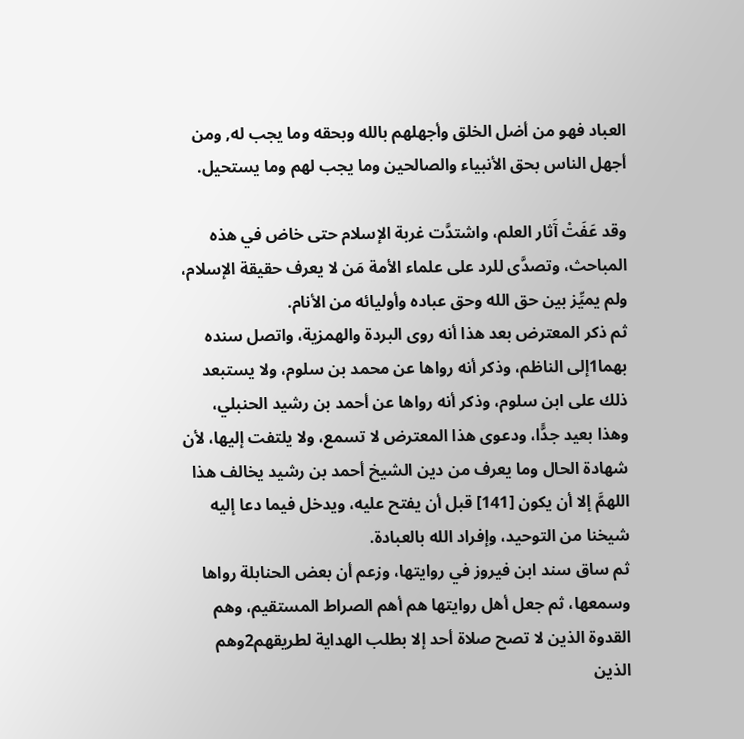العباد فهو من أضل الخلق وأجهلهم بالله وبحقه وما يجب له, ومن أجهل الناس بحق الأنبياء والصالحين وما يجب لهم وما يستحيل.

وقد عَفَتْ آَثار العلم، واشتدَّت غربة الإسلام حتى خاض في هذه المباحث، وتصدَّى للرد على علماء الأمة مَن لا يعرف حقيقة الإسلام، ولم يميِّز بين حق الله وحق عباده وأوليائه من الأنام.
ثم ذكر المعترض بعد هذا أنه روى البردة والهمزية، واتصل سنده بهما1إلى الناظم، وذكر أنه رواها عن محمد بن سلوم، ولا يستبعد ذلك على ابن سلوم، وذكر أنه رواها عن أحمد بن رشيد الحنبلي، وهذا بعيد جدًّا، ودعوى هذا المعترض لا تسمع، ولا يلتفت إليها، لأن شهادة الحال وما يعرف من دين الشيخ أحمد بن رشيد يخالف هذا اللهمَّ إلا أن يكون [141] قبل أن يفتح عليه، ويدخل فيما دعا إليه شيخنا من التوحيد، وإفراد الله بالعبادة.
ثم ساق سند ابن فيروز في روايتها، وزعم أن بعض الحنابلة رواها وسمعها، ثم جعل أهل روايتها هم أهم الصراط المستقيم، وهم القدوة الذين لا تصح صلاة أحد إلا بطلب الهداية لطريقهم2وهم الذين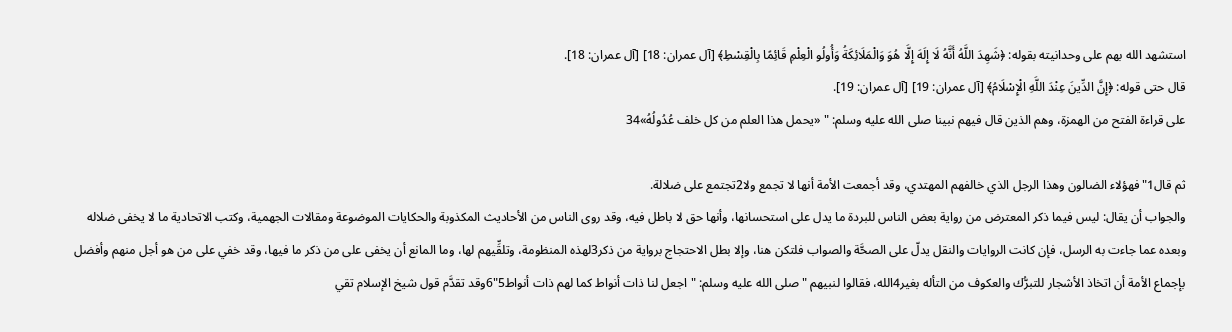استشهد الله بهم على وحدانيته بقوله: ﴿شَهِدَ اللَّهُ أَنَّهُ لَا إِلَهَ إِلَّا هُوَ وَالْمَلَائِكَةُ وَأُولُو الْعِلْمِ قَائِمًا بِالْقِسْطِ﴾ [آل عمران: 18] [آل عمران: 18].
قال حتى قوله: ﴿إِنَّ الدِّينَ عِنْدَ اللَّهِ الْإِسْلَامُ﴾ [آل عمران: 19] [آل عمران: 19].
على قراءة الفتح من الهمزة، وهم الذين قال فيهم نبينا صلى الله عليه وسلم: " «يحمل هذا العلم من كل خلف عُدُولُهُ»34

ثم قال1"فهؤلاء الضالون وهذا الرجل الذي خالفهم المهتدي، وقد أجمعت الأمة أنها لا تجمع ولا2تجتمع على ضلالة.
والجواب أن يقال: ليس فيما ذكر المعترض من رواية بعض الناس للبردة ما يدل على استحسانها، وأنها حق لا باطل فيه، وقد روى الناس من الأحاديث المكذوبة والحكايات الموضوعة ومقالات الجهمية، وكتب الاتحادية ما لا يخفى ضلاله وبعده عما جاءت به الرسل، فإن كانت الروايات والنقل يدلّ على الصحَّة والصواب فلتكن هنا، وإلا بطل الاحتجاج برواية من ذكر3لهذه المنظومة، وتلقِّيهم لها، وما المانع أن يخفى على من ذكر ما فيها، وقد خفي على من هو أجل منهم وأفضل بإجماع الأمة أن اتخاذ الأشجار للتبرُّك والعكوف من التأله بغير4الله، فقالوا لنبيهم " صلى الله عليه وسلم: "اجعل لنا ذات أنواط كما لهم ذات أنواط5"6وقد تقدَّم قول شيخ الإسلام تقي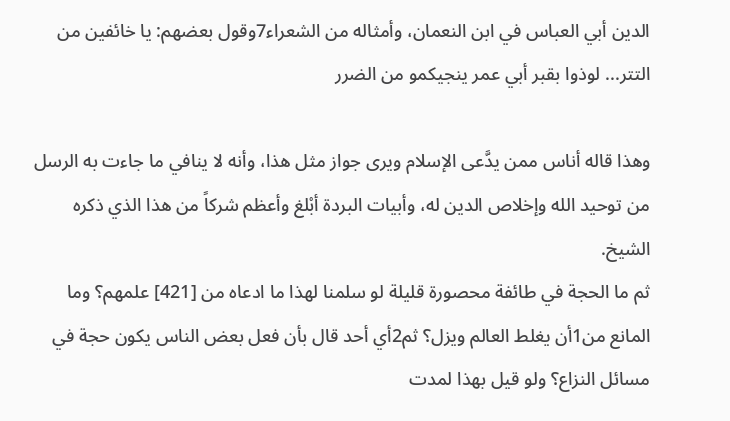الدين أبي العباس في ابن النعمان، وأمثاله من الشعراء7وقول بعضهم: يا خائفين من التتر... لوذوا بقبر أبي عمر ينجيكمو من الضرر

وهذا قاله أناس ممن يدَّعى الإسلام ويرى جواز مثل هذا، وأنه لا ينافي ما جاءت به الرسل من توحيد الله وإخلاص الدين له، وأبيات البردة أبْلغ وأعظم شركاً من هذا الذي ذكره الشيخ.
ثم ما الحجة في طائفة محصورة قليلة لو سلمنا لهذا ما ادعاه من [421] علمهم؟ وما المانع من1أن يغلط العالم ويزل؟ ثم2أي أحد قال بأن فعل بعض الناس يكون حجة في مسائل النزاع؟ ولو قيل بهذا لمدت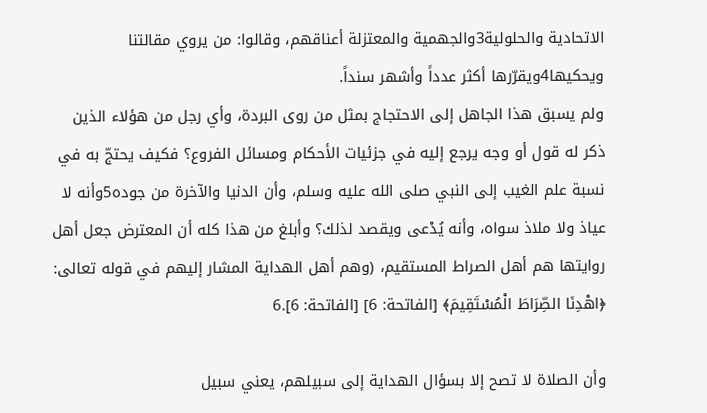الاتحادية والحلولية3والجهمية والمعتزلة أعناقهم، وقالوا: من يروي مقالتنا ويحكيها4ويقرّرها أكثر عدداً وأشهر سنداً.
ولم يسبق هذا الجاهل إلى الاحتجاج بمثل من روى البردة، وأي رجل من هؤلاء الذين ذكر له قول أو وجه يرجع إليه في جزئيات الأحكام ومسائل الفروع؟ فكيف يحتجّ به في نسبة علم الغيب إلى النبي صلى الله عليه وسلم، وأن الدنيا والآخرة من جوده5وأنه لا عياذ ولا ملاذ سواه، وأنه يُدْعى ويقصد لذلك؟ وأبلغ من هذا كله أن المعترض جعل أهل روايتها هم أهل الصراط المستقيم، (وهم أهل الهداية المشار إليهم في قوله تعالى: ﴿اهْدِنَا الصِّرَاطَ الْمُسْتَقِيمَ﴾ [الفاتحة: 6] [الفاتحة: 6].6

وأن الصلاة لا تصح إلا بسؤال الهداية إلى سبيلهم، يعني سبيل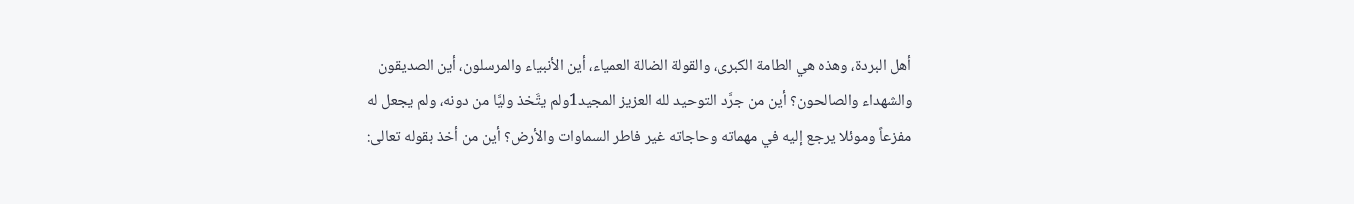أهل البردة، وهذه هي الطامة الكبرى، والقولة الضالة العمياء، أين الأنبياء والمرسلون، أين الصديقون والشهداء والصالحون؟ أين من جرَّد التوحيد لله العزيز المجيد1ولم يتَّخذ وليَّا من دونه، ولم يجعل له مفزعاً وموئلا يرجع إليه في مهماته وحاجاته غير فاطر السماوات والأرض؟ أين من أخذ بقوله تعالى: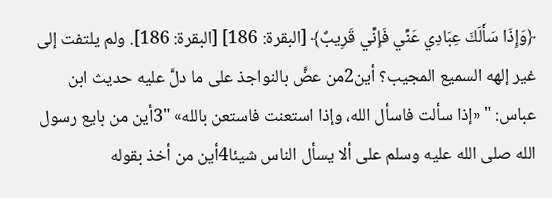﴿وَإِذَا سَأَلَكَ عِبَادِي عَنِّي فَإِنِّي قَرِيبٌ﴾ [البقرة: 186] [البقرة: 186]. ولم يلتفت إلى غير إلهه السميع المجيب؟ أين2من عضَّ بالنواجذ على ما دلَّ عليه حديث ابن عباس: " «إذا سألت فاسأل الله، وإذا استعنت فاستعن بالله» "3أين من بايع رسول الله صلى الله عليه وسلم على ألا يسأل الناس شيئا4أين من أخذ بقوله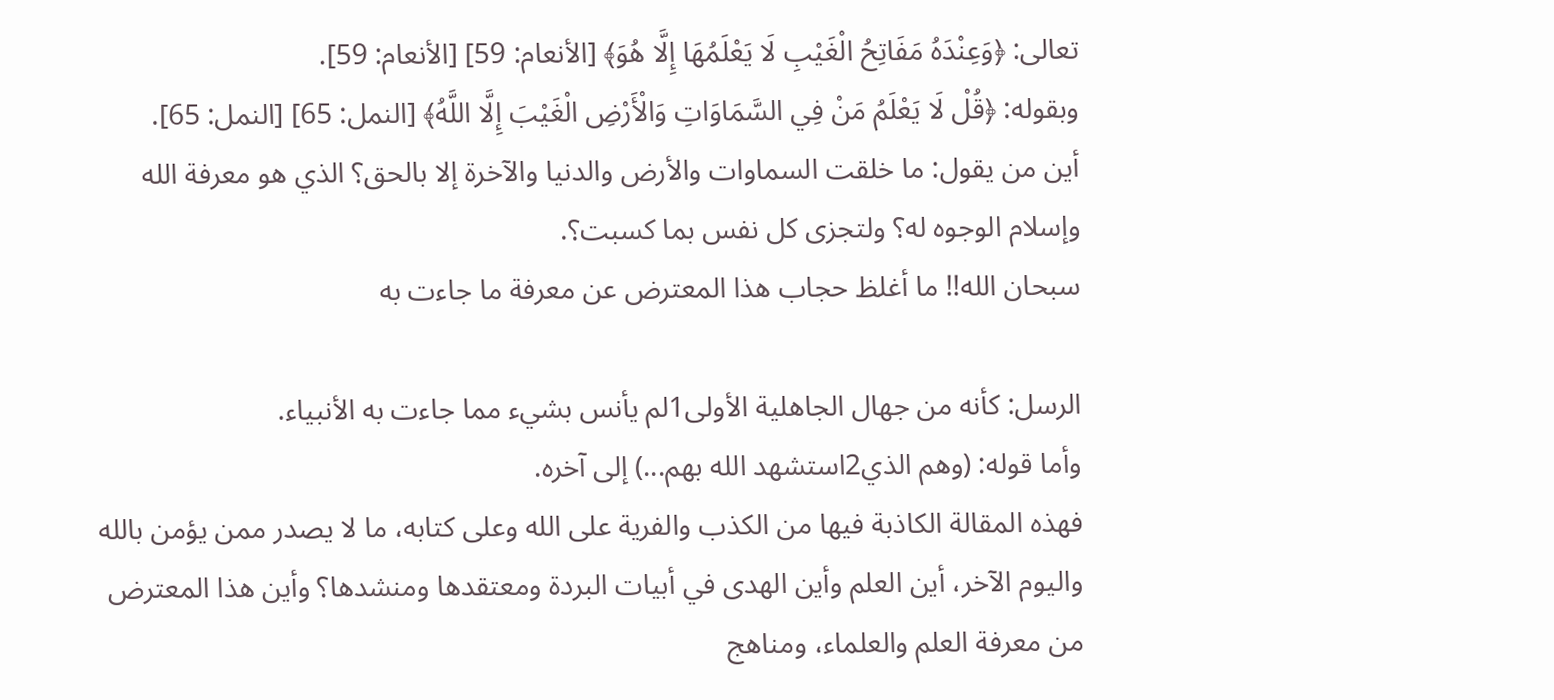تعالى: ﴿وَعِنْدَهُ مَفَاتِحُ الْغَيْبِ لَا يَعْلَمُهَا إِلَّا هُوَ﴾ [الأنعام: 59] [الأنعام: 59].
وبقوله: ﴿قُلْ لَا يَعْلَمُ مَنْ فِي السَّمَاوَاتِ وَالْأَرْضِ الْغَيْبَ إِلَّا اللَّهُ﴾ [النمل: 65] [النمل: 65].
أين من يقول: ما خلقت السماوات والأرض والدنيا والآخرة إلا بالحق؟ الذي هو معرفة الله وإسلام الوجوه له؟ ولتجزى كل نفس بما كسبت؟.
سبحان الله!! ما أغلظ حجاب هذا المعترض عن معرفة ما جاءت به

الرسل: كأنه من جهال الجاهلية الأولى1لم يأنس بشيء مما جاءت به الأنبياء.
وأما قوله: (وهم الذي2استشهد الله بهم...) إلى آخره.
فهذه المقالة الكاذبة فيها من الكذب والفرية على الله وعلى كتابه، ما لا يصدر ممن يؤمن بالله واليوم الآخر، أين العلم وأين الهدى في أبيات البردة ومعتقدها ومنشدها؟ وأين هذا المعترض من معرفة العلم والعلماء، ومناهج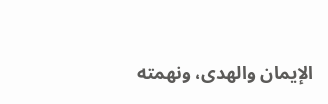الإيمان والهدى، ونهمته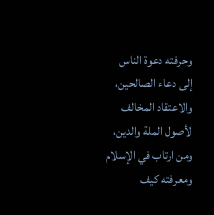وحرفته دعوة الناس إلى دعاء الصالحين، والاعتقاد المخالف لأصول الملة والدين، ومن ارتاب في الإسلام ومعرفته كيف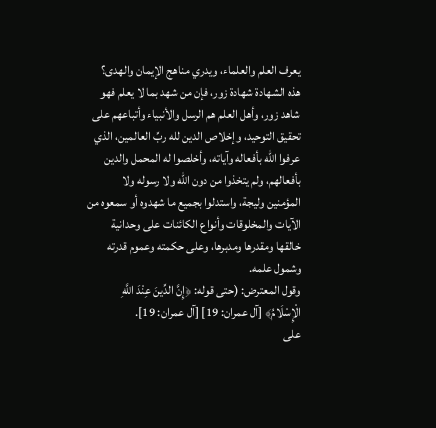يعرف العلم والعلماء، ويدري مناهج الإيمان والهدى؟ هذه الشهادة شهادة زور، فإن من شهد بما لا يعلم فهو شاهد زور، وأهل العلم هم الرسل والأنبياء وأتباعهم على تحقيق التوحيد، وإخلاص الدين لله ربِّ العالمين، الذي عرفوا الله بأفعاله وآياته، وأخلصوا له المحمل والدين بأفعالهم، ولم يتخذوا من دون الله ولا رسوله ولا المؤمنين وليجة، واستدلوا بجميع ما شهدوه أو سمعوه من الآيات والمخلوقات وأنواع الكائنات على وحدانية خالقها ومقدرها ومدبرها، وعلى حكمته وعموم قدرته وشمول علمه.
وقول المعترض: (حتى قوله: ﴿إِنَّ الدِّينَ عِنْدَ اللَّهِ الْإِسْلَامُ﴾ [آل عمران: 19] [آل عمران: 19].
على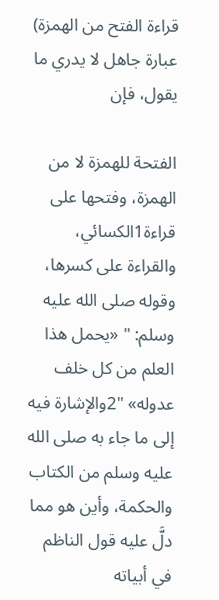قراءة الفتح من الهمزة) عبارة جاهل لا يدري ما يقول، فإن

الفتحة للهمزة لا من الهمزة، وفتحها على قراءة1الكسائي، والقراءة على كسرها، وقوله صلى الله عليه وسلم: " «يحمل هذا العلم من كل خلف عدوله» "2والإشارة فيه إلى ما جاء به صلى الله عليه وسلم من الكتاب والحكمة، وأين هو مما دلَّ عليه قول الناظم في أبياته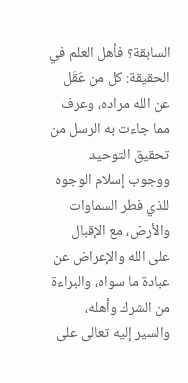السابقة؟ فأهل العلم في الحقيقة: كل من عَقَل عن الله مراده، وعرف مما جاءت به الرسل من تحقيق التوحيد ووجوب إسلام الوجوه للذي فطر السماوات والأرض، مع الإقبال على الله والإعراض عن عبادة ما سواه، والبراءة من الشرك وأهله، والسير إليه تعالى على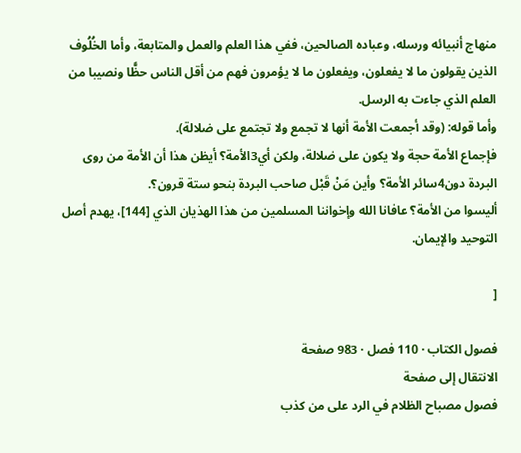منهاج أنبيائه ورسله، وعباده الصالحين، ففي هذا العلم والعمل والمتابعة، وأما الخُلُوف الذين يقولون ما لا يفعلون، ويفعلون ما لا يؤمرون فهم من أقل الناس حظًّا ونصيبا من العلم الذي جاءت به الرسل.
وأما قوله: (وقد أجمعت الأمة أنها لا تجمع ولا تجتمع على ضلالة).
فإجماع الأمة حجة ولا يكون على ضلالة، ولكن أي3الأمة؟ أيظن هذا أن الأمة من روى البردة دون4سائر الأمة؟ وأين مَنْ قَبْل صاحب البردة بنحو ستة قرون؟.
أليسوا من الأمة؟ عافانا الله وإخواننا المسلمين من هذا الهذيان الذي [144]، يهدم أصل التوحيد والإيمان.

[

فصول الكتاب · 110 فصل · 983 صفحة
الانتقال إلى صفحة
فصول مصباح الظلام في الرد على من كذب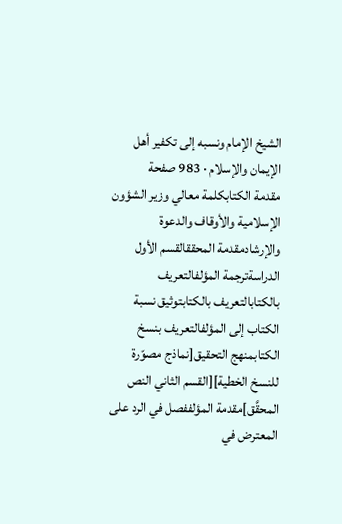الشيخ الإمام ونسبه إلى تكفير أهل الإيمان والإسلام · 983 صفحة
مقدمة الكتابكلمة معالي وزير الشؤون الإسلامية والأوقاف والدعوة والإرشادمقدمة المحققالقسم الأول الدراسةترجمة المؤلفالتعريف بالكتابالتعريف بالكتابتوثيق نسبة الكتاب إلى المؤلفالتعريف بنسخ الكتابمنهج التحقيق[نماذج مصوّرة للنسخ الخطية][القسم الثاني النص المحقَّق]مقدمة المؤلففصل في الرد على المعترض في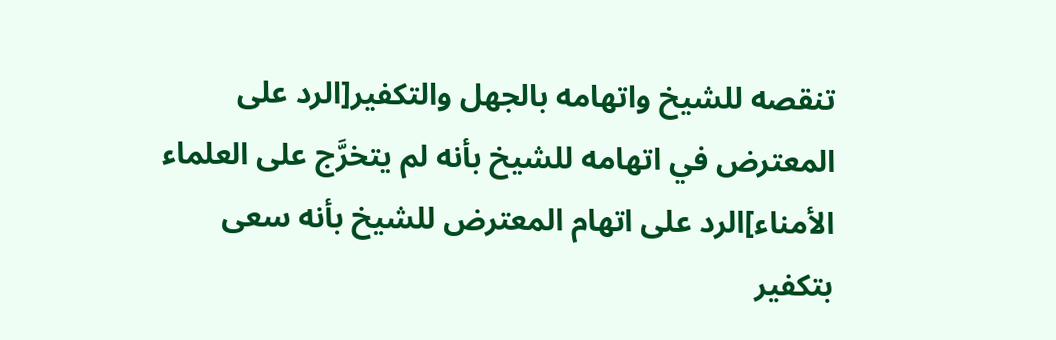تنقصه للشيخ واتهامه بالجهل والتكفير[الرد على المعترض في اتهامه للشيخ بأنه لم يتخرَّج على العلماء الأمناء]الرد على اتهام المعترض للشيخ بأنه سعى بتكفير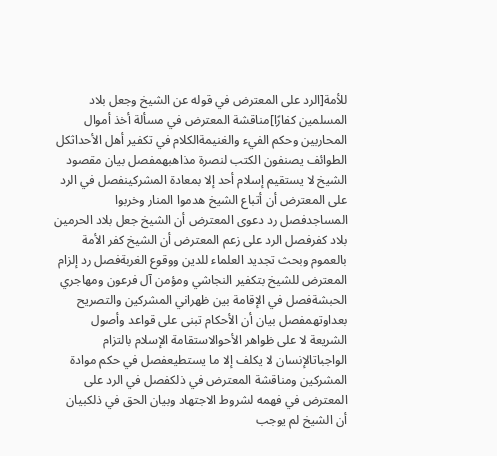للأمة[الرد على المعترض في قوله عن الشيخ وجعل بلاد المسلمين كفارًا]مناقشة المعترض في مسألة أخذ أموال المحاربين وحكم الفيء والغنيمةالكلام في تكفير أهل الأحداثكل الطوائف يصنفون الكتب لنصرة مذاهبهمفصل بيان مقصود الشيخ لا يستقيم إسلام أحد إلا بمعادة المشركينفصل في الرد على المعترض أن أتباع الشيخ هدموا المنار وخربوا المساجدفصل رد دعوى المعترض أن الشيخ جعل بلاد الحرمين بلاد كفرفصل الرد على زعم المعترض أن الشيخ كفر الأمة بالعموم وبحث تجديد العلماء للدين ووقوع الغربةفصل رد إلزام المعترض للشيخ بتكفير النجاشي ومؤمن آل فرعون ومهاجري الحبشةفصل في الإقامة بين ظهراني المشركين والتصريح بعداوتهمفصل بيان أن الأحكام تبنى على قواعد وأصول الشريعة لا على ظواهر الأحوالاستقامة الإسلام بالتزام الواجباتالإنسان لا يكلف إلا ما يستطيعفصل في حكم موادة المشركين ومناقشة المعترض في ذلكفصل في الرد على المعترض في فهمه لشروط الاجتهاد وبيان الحق في ذلكبيان أن الشيخ لم يوجب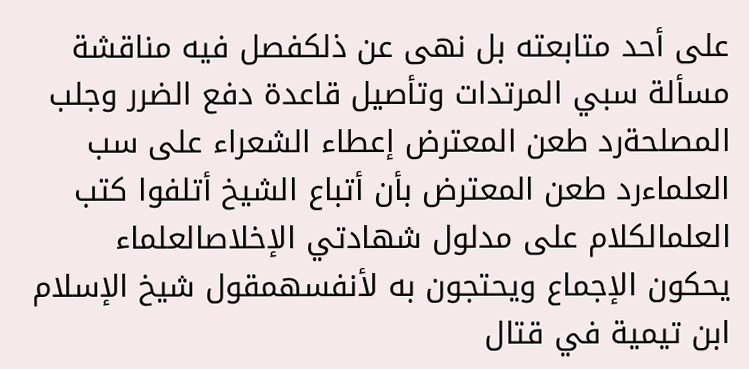على أحد متابعته بل نهى عن ذلكفصل فيه مناقشة مسألة سبي المرتدات وتأصيل قاعدة دفع الضرر وجلب المصلحةرد طعن المعترض إعطاء الشعراء على سب العلماءرد طعن المعترض بأن أتباع الشيخ أتلفوا كتب العلمالكلام على مدلول شهادتي الإخلاصالعلماء يحكون الإجماع ويحتجون به لأنفسهمقول شيخ الإسلام ابن تيمية في قتال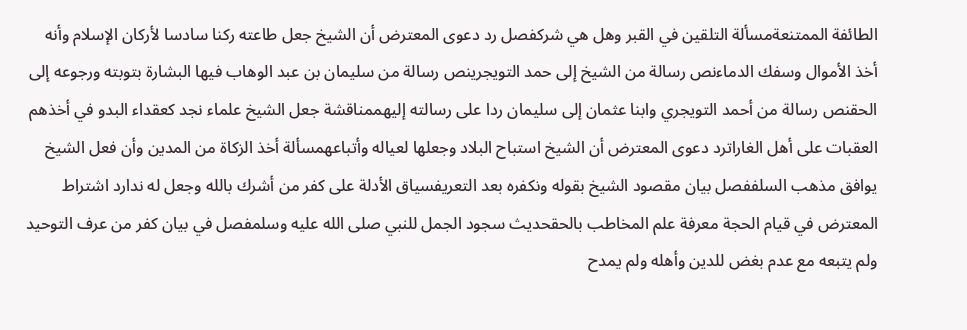الطائفة الممتنعةمسألة التلقين في القبر وهل هي شركفصل رد دعوى المعترض أن الشيخ جعل طاعته ركنا سادسا لأركان الإسلام وأنه أخذ الأموال وسفك الدماءنص رسالة من الشيخ إلى حمد التويجرينص رسالة من سليمان بن عبد الوهاب فيها البشارة بتوبته ورجوعه إلى الحقنص رسالة من أحمد التويجري وابنا عثمان إلى سليمان ردا على رسالته إليهممناقشة جعل الشيخ علماء نجد كعقداء البدو في أخذهم العقبات على أهل الغاراترد دعوى المعترض أن الشيخ استباح البلاد وجعلها لعياله وأتباعهمسألة أخذ الزكاة من المدين وأن فعل الشيخ يوافق مذهب السلففصل بيان مقصود الشيخ بقوله ونكفره بعد التعريفسياق الأدلة على كفر من أشرك بالله وجعل له ندارد اشتراط المعترض في قيام الحجة معرفة علم المخاطب بالحقحديث سجود الجمل للنبي صلى الله عليه وسلمفصل في بيان كفر من عرف التوحيد ولم يتبعه مع عدم بغض للدين وأهله ولم يمدح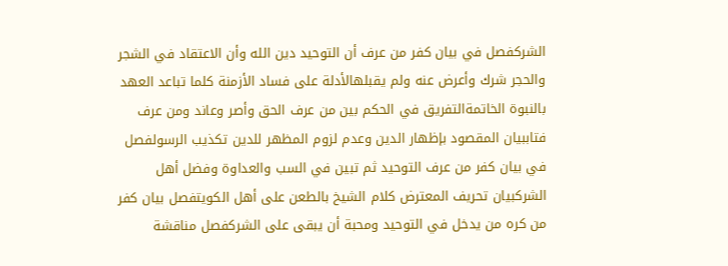الشركفصل في بيان كفر من عرف أن التوحيد دين الله وأن الاعتقاد في الشجر والحجر شرك وأعرض عنه ولم يقبلهالأدلة على فساد الأزمنة كلما تباعد العهد بالنبوة الخاتمةالتفريق في الحكم بين من عرف الحق وأصر وعاند ومن عرف فتاببيان المقصود بإظهار الدين وعدم لزوم المظهر للدين تكذيب الرسولفصل في بيان كفر من عرف التوحيد ثم تبين في السب والعداوة وفضل أهل الشركبيان تحريف المعترض كلام الشيخ بالطعن على أهل الكويتفصل بيان كفر من كره من يدخل في التوحيد ومحبة أن يبقى على الشركفصل مناقشة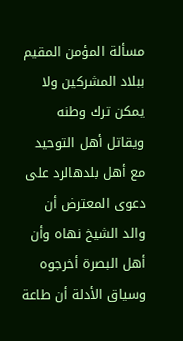مسألة المؤمن المقيم ببلاد المشركين ولا يمكن ترك وطنه ويقاتل أهل التوحيد مع أهل بلدهالرد على دعوى المعترض أن والد الشيخ نهاه وأن أهل البصرة أخرجوه وسياق الأدلة أن طاعة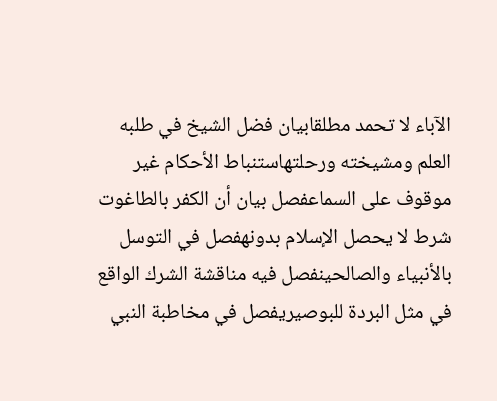الآباء لا تحمد مطلقابيان فضل الشيخ في طلبه العلم ومشيخته ورحلتهاستنباط الأحكام غير موقوف على السماعفصل بيان أن الكفر بالطاغوت شرط لا يحصل الإسلام بدونهفصل في التوسل بالأنبياء والصالحينفصل فيه مناقشة الشرك الواقع في مثل البردة للبوصيريفصل في مخاطبة النبي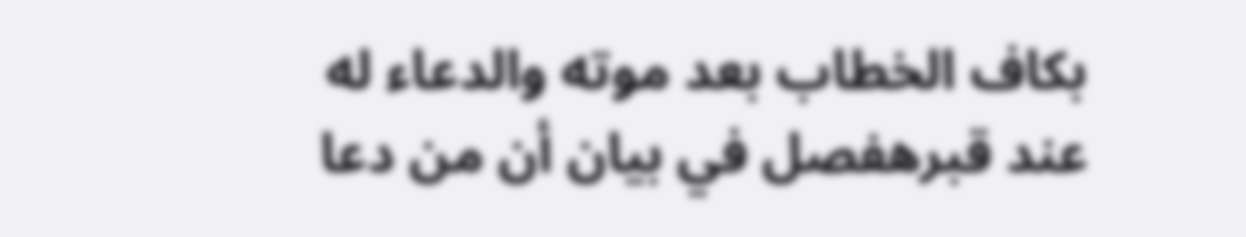بكاف الخطاب بعد موته والدعاء له عند قبرهفصل في بيان أن من دعا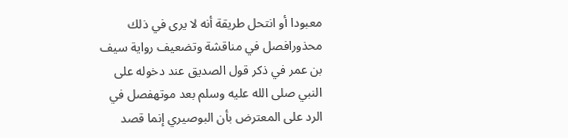معبودا أو انتحل طريقة أنه لا يرى في ذلك محذورافصل في مناقشة وتضعيف رواية سيف بن عمر في ذكر قول الصديق عند دخوله على النبي صلى الله عليه وسلم بعد موتهفصل في الرد على المعترض بأن البوصيري إنما قصد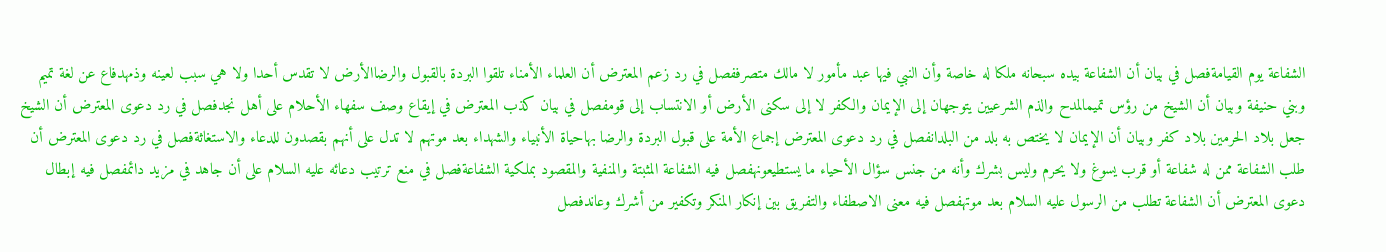الشفاعة يوم القيامةفصل في بيان أن الشفاعة بيده سبحانه ملكا له خاصة وأن النبي فيها عبد مأمور لا مالك متصرففصل في رد زعم المعترض أن العلماء الأمناء تلقوا البردة بالقبول والرضاالأرض لا تقدس أحدا ولا هي سبب لعينه وذمهدفاع عن لغة تميم وبني حنيفة وبيان أن الشيخ من رؤس تميمالمدح والذم الشرعيين يتوجهان إلى الإيمان والكفر لا إلى سكنى الأرض أو الانتساب إلى قومفصل في بيان كذب المعترض في إيقاع وصف سفهاء الأحلام على أهل نجدفصل في رد دعوى المعترض أن الشيخ جعل بلاد الحرمين بلاد كفر وبيان أن الإيمان لا يختص به بلد من البلدانفصل في رد دعوى المعترض إجماع الأمة على قبول البردة والرضا بهاحياة الأنبياء والشهداء بعد موتهم لا تدل على أنهم بقصدون للدعاء والاستغاثةفصل في رد دعوى المعترض أن طلب الشفاعة ممن له شفاعة أو قرب يسوغ ولا يحرم وليس بشرك وأنه من جنس سؤال الأحياء ما يستطيعونهفصل فيه الشفاعة المثبتة والمنفية والمقصود بملكية الشفاعةفصل في منع ترتيب دعائه عليه السلام على أن جاهد في مزيد دائمفصل فيه إبطال دعوى المعترض أن الشفاعة تطلب من الرسول عليه السلام بعد موتهفصل فيه معنى الاصطفاء والتفريق بين إنكار المنكر وتكفير من أشرك وعاندفصل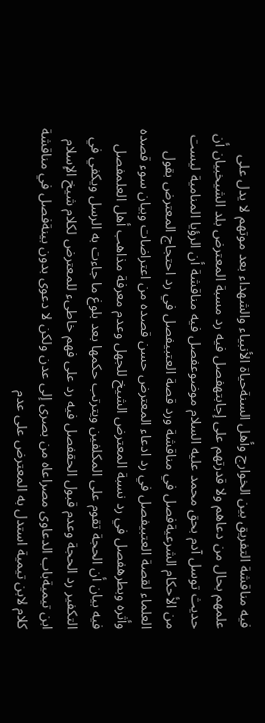فيه مناقشة التفريق بين الخوارج وأهل السنةحياة الأنبياء والشهداء بعد موتهم لا يدل على علمهم بحال من دعاهم ولا قدرتهم على إجابتهفصل فيه رد مسبة المعترض بلد الشيخبيان أن حديث توسل آدم بحق محمد عليه السلام موضوعفصل فيه مناقشة أن الرؤيا المنامية ليست من الأحكام الشرعيةفصل في مناقشة ورد قصة العتبيفصل في رد احتجاج المعترض بقول العلماء لقصة العتبيفصل في رد ادعاء المعترض حسن قصده من اعتراضات وبيان سوء قصده وأثره وبطرهفصل في رد نسبة المعترض الشيخ للجهل وعدم معرفة مذاهب أهل العلمفصل فيه بيان أن الحجة تقوم على المكلفين ويترتب حكمها بعد بلوغ ما جاءت به الرسل ويكفي في التكفير رد الحجة وعدم قبول الحقفصل فيه رد على فهم خاطىء للمعترض لكلام شيخ الإسلام ابن تيميةباب الدعاوى مصراعاه من بصرى إلى عدن ولكن لا دعوى بدون بينةفصل في مناقشة كلام لابن تيمية استدل به المعترض على عدم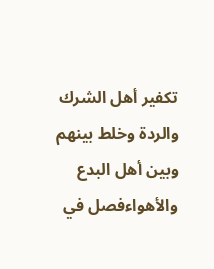تكفير أهل الشرك والردة وخلط بينهم وبين أهل البدع والأهواءفصل في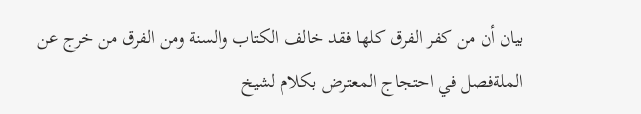بيان أن من كفر الفرق كلها فقد خالف الكتاب والسنة ومن الفرق من خرج عن الملةفصل في احتجاج المعترض بكلام لشيخ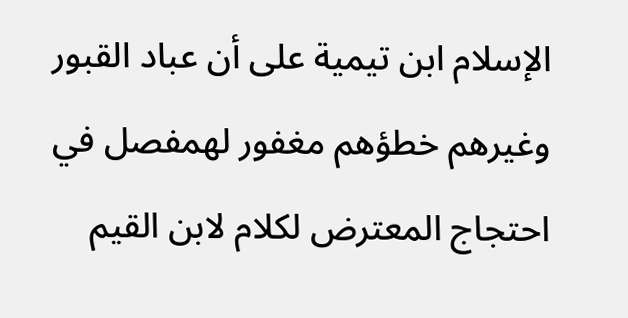الإسلام ابن تيمية على أن عباد القبور وغيرهم خطؤهم مغفور لهمفصل في احتجاج المعترض لكلام لابن القيم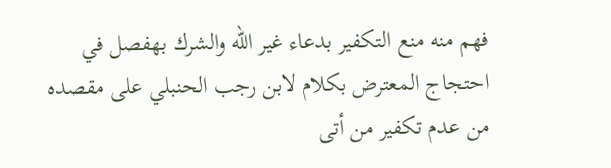فهم منه منع التكفير بدعاء غير الله والشرك بهفصل في احتجاج المعترض بكلام لابن رجب الحنبلي على مقصده من عدم تكفير من أتى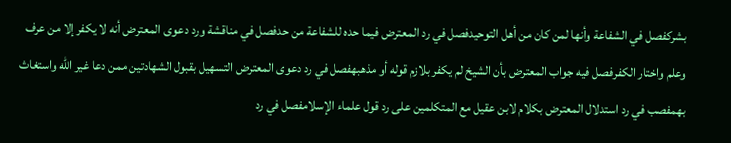بشركفصل في الشفاعة وأنها لمن كان من أهل التوحيدفصل في رد المعترض فيما حده للشفاعة من حدفصل في مناقشة ورد دعوى المعترض أنه لا يكفر إلا من عرف وعلم واختار الكفرفصل فيه جواب المعترض بأن الشيخ لم يكفر بلازم قوله أو مذهبهفصل في رد دعوى المعترض التسهيل بقبول الشهادتين ممن دعا غير الله واستغاث بهمفصب في رد استدلال المعترض بكلام لابن عقيل مع المتكلمين على رد قول علماء الإسلامفصل في رد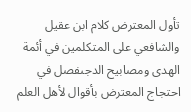تأول المعترض كلام ابن عقيل والشافعي على المتكلمين في أئمة الهدى ومصابيح الدجىفصل في احتجاج المعترض بأقوال لأهل العلم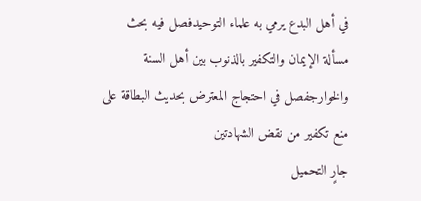في أهل البدع يرمي به علماء التوحيدفصل فيه بحث مسألة الإيمان والتكفير بالذنوب بين أهل السنة والخوارجفصل في احتجاج المعترض بحديث البطاقة على منع تكفير من نقض الشهادتين
جارٍ التحميل